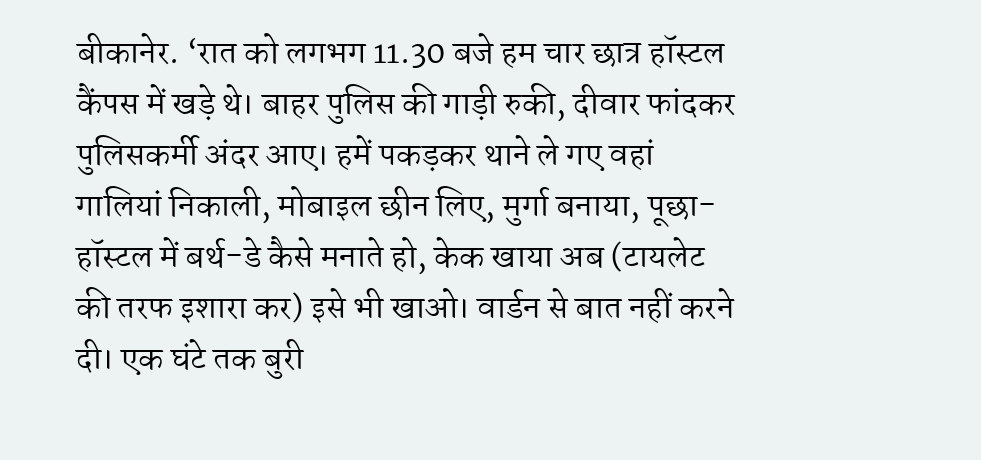बीकानेर. ‘रात को लगभग 11.30 बजे हम चार छात्र हॉस्टल कैंपस में खड़े थे। बाहर पुलिस की गाड़ी रुकी, दीवार फांदकर पुलिसकर्मी अंदर आए। हमें पकड़कर थाने ले गए वहां गालियां निकाली, मोबाइल छीन लिए, मुर्गा बनाया, पूछा-हॉस्टल में बर्थ-डे कैसे मनाते हो, केक खाया अब (टायलेट की तरफ इशारा कर) इसे भी खाओ। वार्डन से बात नहीं करने दी। एक घंटे तक बुरी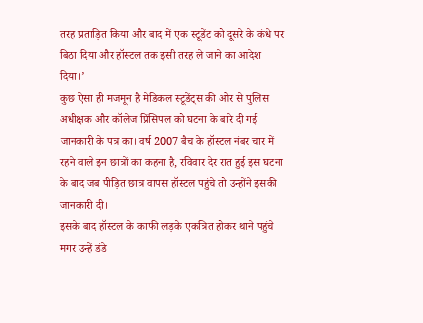तरह प्रताड़ित किया और बाद में एक स्टूडेंट को दूसरे के कंधे पर बिठा दिया और हॉस्टल तक इसी तरह ले जाने का आदेश दिया।’
कुछ ऐसा ही मजमून है मेडिकल स्टूडेंट्स की ओर से पुलिस अधीक्षक और कॉलेज प्रिंसिपल को घटना के बारे दी गई जानकारी के पत्र का। वर्ष 2007 बैच के हॉस्टल नंबर चार में रहने वाले इन छात्रों का कहना है, रविवार देर रात हुई इस घटना के बाद जब पीड़ित छात्र वापस हॉस्टल पहुंचे तो उन्होंने इसकी जानकारी दी।
इसके बाद हॉस्टल के काफी लड़के एकत्रित होकर थाने पहुंचे मगर उन्हें डंडे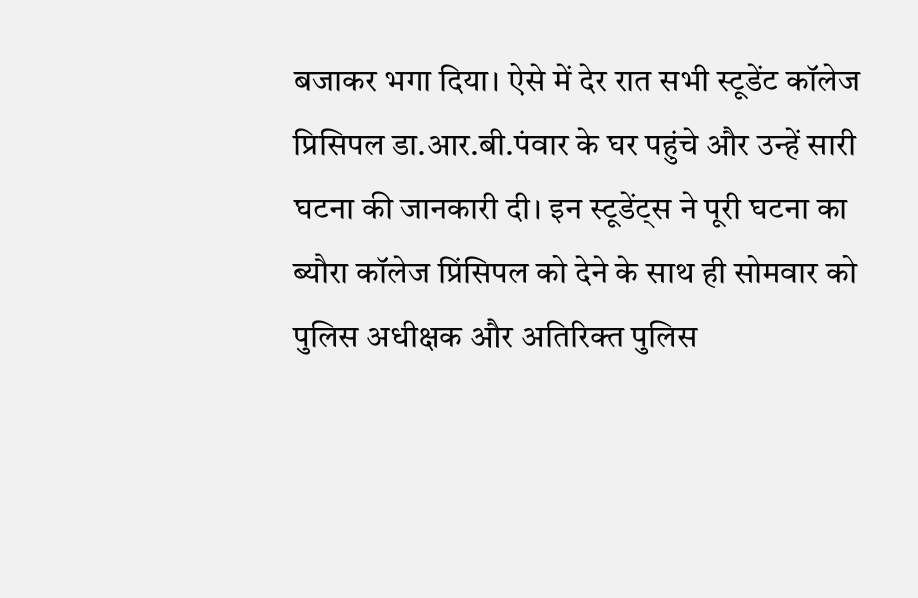बजाकर भगा दिया। ऐसे में देर रात सभी स्टूडेंट कॉलेज प्रिसिपल डा.आर.बी.पंवार के घर पहुंचे और उन्हें सारी घटना की जानकारी दी। इन स्टूडेंट्स ने पूरी घटना का ब्यौरा कॉलेज प्रिंसिपल को देने के साथ ही सोमवार को पुलिस अधीक्षक और अतिरिक्त पुलिस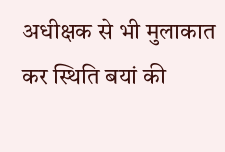अधीक्षक से भी मुलाकात कर स्थिति बयां की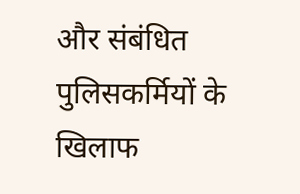और संबंधित पुलिसकर्मियों के खिलाफ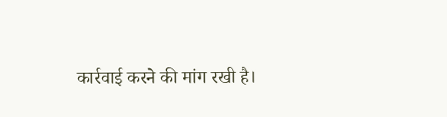कार्रवाई करने की मांग रखी है।